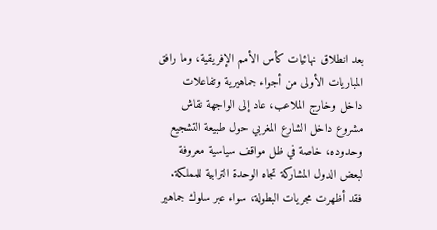بعد انطلاق نهائيات كأس الأمم الإفريقية، وما رافق المباريات الأولى من أجواء جماهيرية وتفاعلات داخل وخارج الملاعب، عاد إلى الواجهة نقاش مشروع داخل الشارع المغربي حول طبيعة التشجيع وحدوده، خاصة في ظل مواقف سياسية معروفة لبعض الدول المشاركة تجاه الوحدة الترابية للمملكة.
فقد أظهرت مجريات البطولة، سواء عبر سلوك جماهير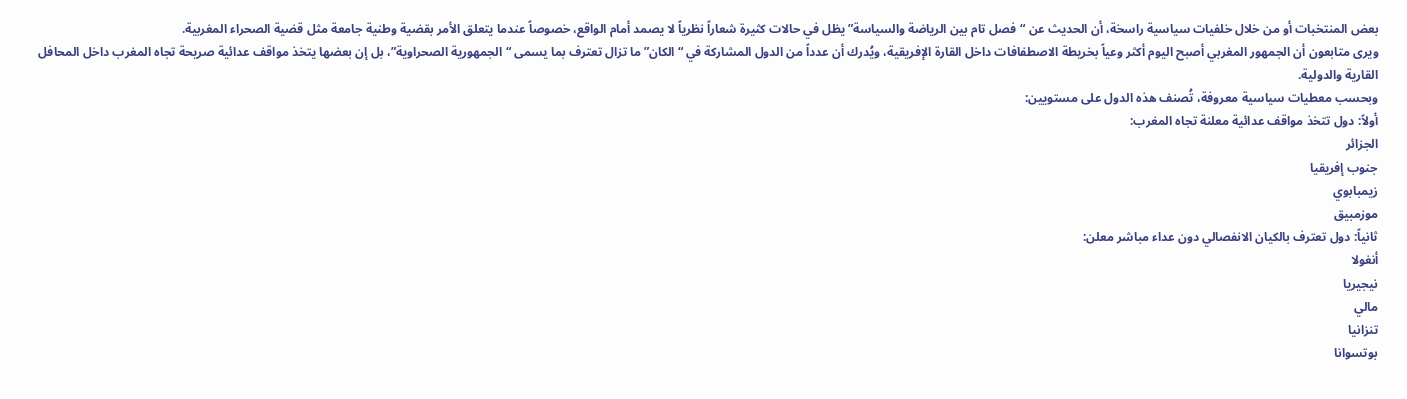بعض المنتخبات أو من خلال خلفيات سياسية راسخة، أن الحديث عن “فصل تام بين الرياضة والسياسة” يظل في حالات كثيرة شعاراً نظرياً لا يصمد أمام الواقع، خصوصاً عندما يتعلق الأمر بقضية وطنية جامعة مثل قضية الصحراء المغربية.
ويرى متابعون أن الجمهور المغربي أصبح اليوم أكثر وعياً بخريطة الاصطفافات داخل القارة الإفريقية، ويُدرك أن عدداً من الدول المشاركة في “الكان” ما تزال تعترف بما يسمى “الجمهورية الصحراوية”، بل إن بعضها يتخذ مواقف عدائية صريحة تجاه المغرب داخل المحافل القارية والدولية.
وبحسب معطيات سياسية معروفة، تُصنف هذه الدول على مستويين:
أولاً: دول تتخذ مواقف عدائية معلنة تجاه المغرب:
الجزائر
جنوب إفريقيا
زيمبابوي
موزمبيق
ثانياً: دول تعترف بالكيان الانفصالي دون عداء مباشر معلن:
أنغولا
نيجيريا
مالي
تنزانيا
بوتسوانا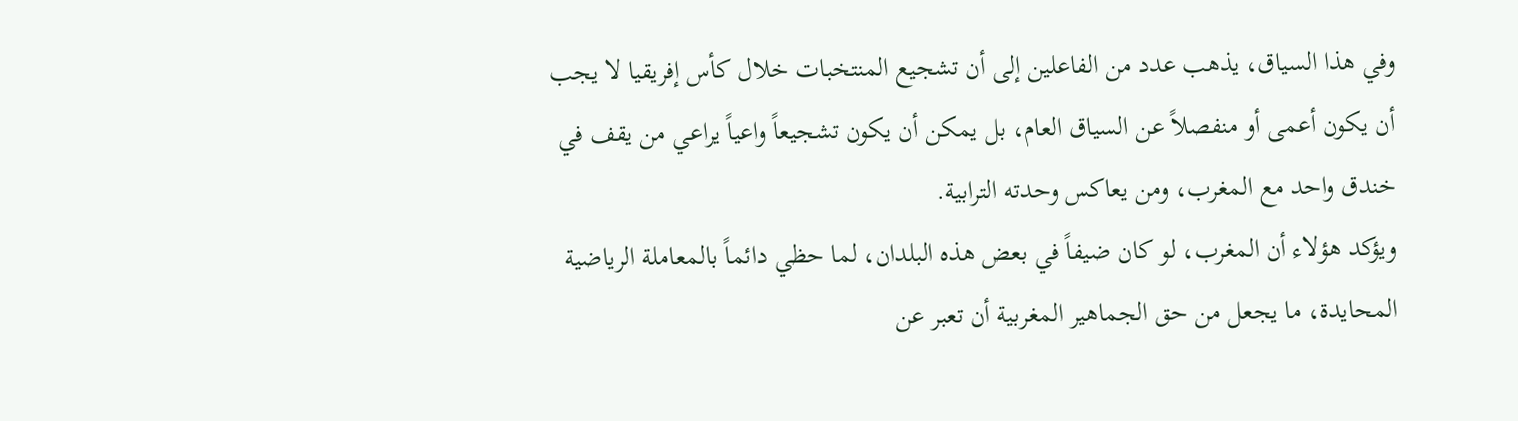وفي هذا السياق، يذهب عدد من الفاعلين إلى أن تشجيع المنتخبات خلال كأس إفريقيا لا يجب أن يكون أعمى أو منفصلاً عن السياق العام، بل يمكن أن يكون تشجيعاً واعياً يراعي من يقف في خندق واحد مع المغرب، ومن يعاكس وحدته الترابية.
ويؤكد هؤلاء أن المغرب، لو كان ضيفاً في بعض هذه البلدان، لما حظي دائماً بالمعاملة الرياضية المحايدة، ما يجعل من حق الجماهير المغربية أن تعبر عن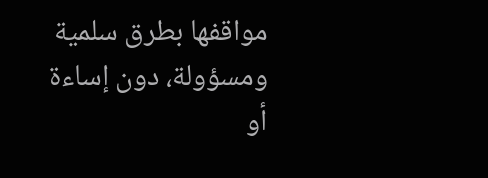مواقفها بطرق سلمية ومسؤولة، دون إساءة أو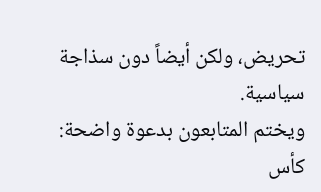تحريض، ولكن أيضاً دون سذاجة سياسية.
ويختم المتابعون بدعوة واضحة:
كأس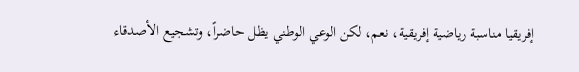إفريقيا مناسبة رياضية إفريقية، نعم، لكن الوعي الوطني يظل حاضراً، وتشجيع الأصدقاء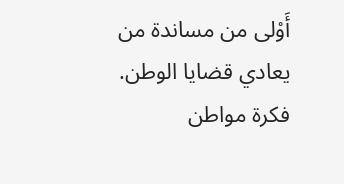أَوْلى من مساندة من يعادي قضايا الوطن.
فكرة مواطن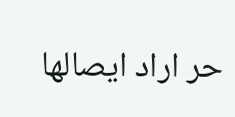حر اراد ايصالها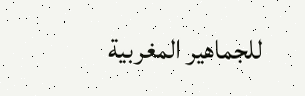للجماهير المغربية